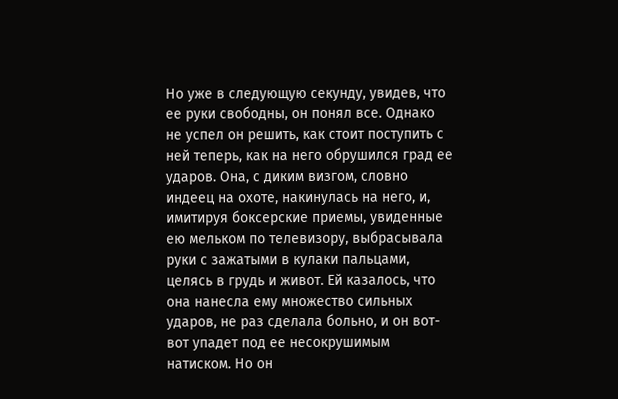Но уже в следующую секунду, увидев, что ее руки свободны, он понял все. Однако не успел он решить, как стоит поступить с ней теперь, как на него обрушился град ее ударов. Она, с диким визгом, словно индеец на охоте, накинулась на него, и, имитируя боксерские приемы, увиденные ею мельком по телевизору, выбрасывала руки с зажатыми в кулаки пальцами, целясь в грудь и живот. Ей казалось, что она нанесла ему множество сильных ударов, не раз сделала больно, и он вот-вот упадет под ее несокрушимым натиском. Но он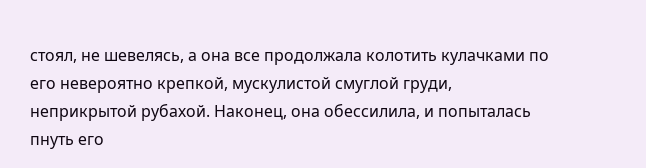стоял, не шевелясь, а она все продолжала колотить кулачками по его невероятно крепкой, мускулистой смуглой груди, неприкрытой рубахой. Наконец, она обессилила, и попыталась пнуть его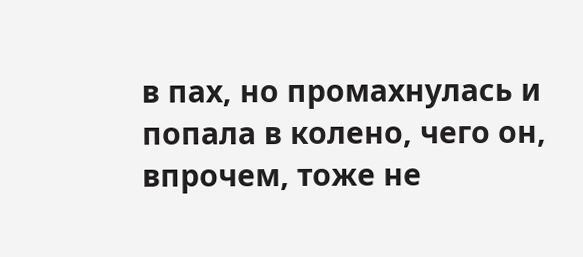в пах, но промахнулась и попала в колено, чего он, впрочем, тоже не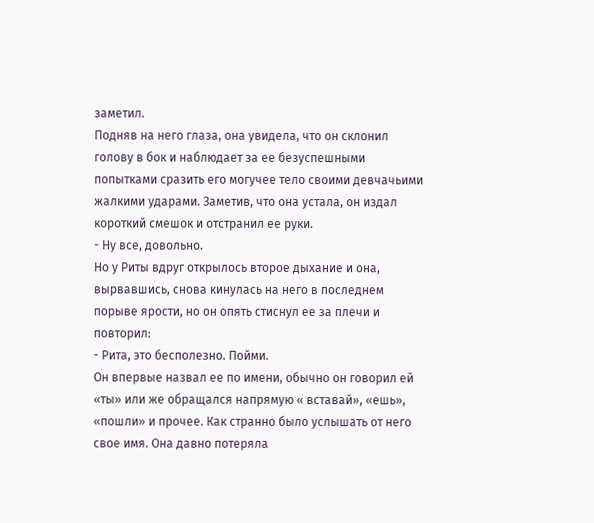заметил.
Подняв на него глаза, она увидела, что он склонил голову в бок и наблюдает за ее безуспешными попытками сразить его могучее тело своими девчачьими жалкими ударами. Заметив, что она устала, он издал короткий смешок и отстранил ее руки.
- Ну все, довольно.
Но у Риты вдруг открылось второе дыхание и она, вырвавшись, снова кинулась на него в последнем порыве ярости, но он опять стиснул ее за плечи и повторил:
- Рита, это бесполезно. Пойми.
Он впервые назвал ее по имени, обычно он говорил ей «ты» или же обращался напрямую « вставай», «ешь», «пошли» и прочее. Как странно было услышать от него свое имя. Она давно потеряла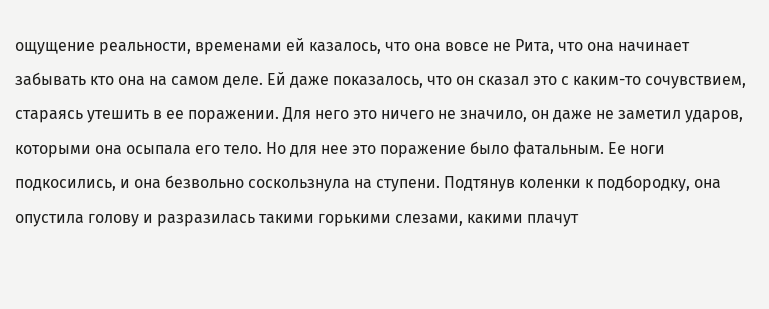ощущение реальности, временами ей казалось, что она вовсе не Рита, что она начинает забывать кто она на самом деле. Ей даже показалось, что он сказал это с каким-то сочувствием, стараясь утешить в ее поражении. Для него это ничего не значило, он даже не заметил ударов, которыми она осыпала его тело. Но для нее это поражение было фатальным. Ее ноги подкосились, и она безвольно соскользнула на ступени. Подтянув коленки к подбородку, она опустила голову и разразилась такими горькими слезами, какими плачут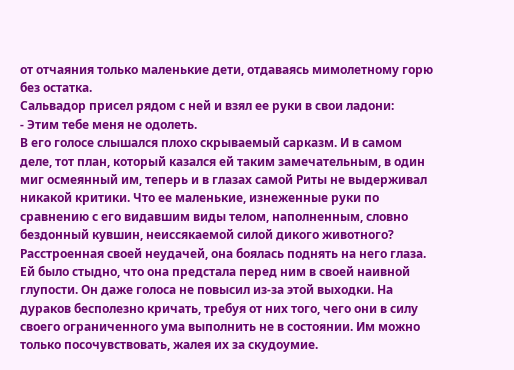от отчаяния только маленькие дети, отдаваясь мимолетному горю без остатка.
Сальвадор присел рядом с ней и взял ее руки в свои ладони:
- Этим тебе меня не одолеть.
В его голосе слышался плохо скрываемый сарказм. И в самом деле, тот план, который казался ей таким замечательным, в один миг осмеянный им, теперь и в глазах самой Риты не выдерживал никакой критики. Что ее маленькие, изнеженные руки по сравнению с его видавшим виды телом, наполненным, словно бездонный кувшин, неиссякаемой силой дикого животного? Расстроенная своей неудачей, она боялась поднять на него глаза. Ей было стыдно, что она предстала перед ним в своей наивной глупости. Он даже голоса не повысил из-за этой выходки. На дураков бесполезно кричать, требуя от них того, чего они в силу своего ограниченного ума выполнить не в состоянии. Им можно только посочувствовать, жалея их за скудоумие.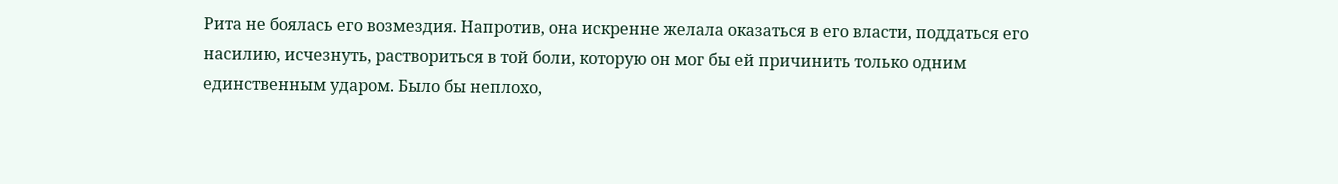Рита не боялась его возмездия. Напротив, она искренне желала оказаться в его власти, поддаться его насилию, исчезнуть, раствориться в той боли, которую он мог бы ей причинить только одним единственным ударом. Было бы неплохо,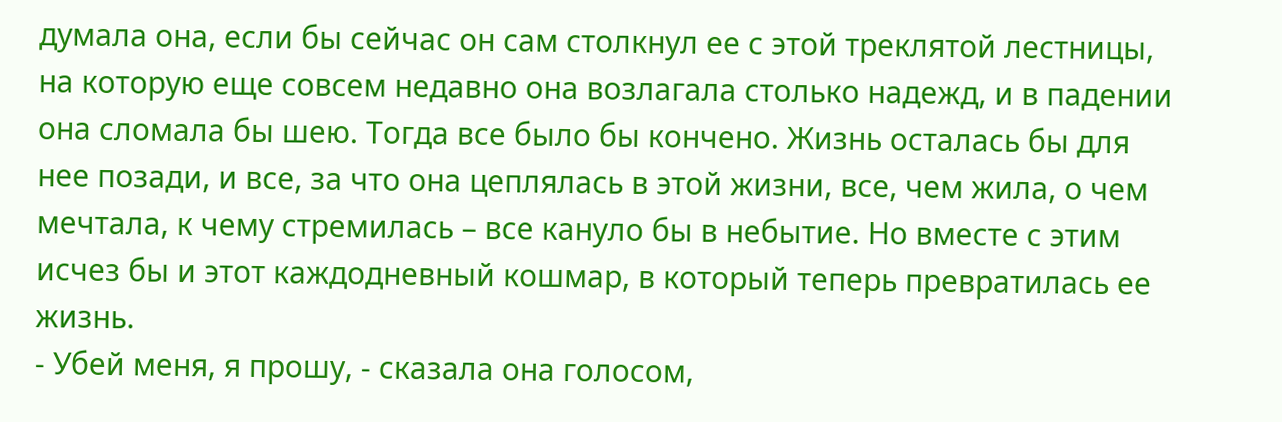думала она, если бы сейчас он сам столкнул ее с этой треклятой лестницы, на которую еще совсем недавно она возлагала столько надежд, и в падении она сломала бы шею. Тогда все было бы кончено. Жизнь осталась бы для нее позади, и все, за что она цеплялась в этой жизни, все, чем жила, о чем мечтала, к чему стремилась – все кануло бы в небытие. Но вместе с этим исчез бы и этот каждодневный кошмар, в который теперь превратилась ее жизнь.
- Убей меня, я прошу, - сказала она голосом,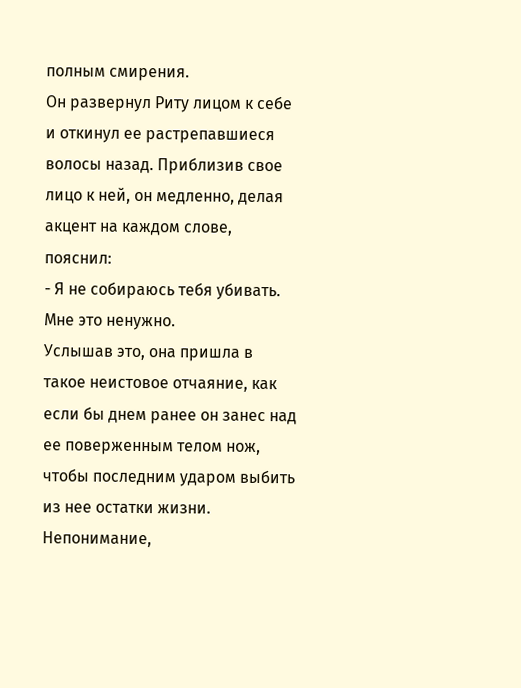полным смирения.
Он развернул Риту лицом к себе и откинул ее растрепавшиеся волосы назад. Приблизив свое лицо к ней, он медленно, делая акцент на каждом слове, пояснил:
- Я не собираюсь тебя убивать. Мне это ненужно.
Услышав это, она пришла в такое неистовое отчаяние, как если бы днем ранее он занес над ее поверженным телом нож, чтобы последним ударом выбить из нее остатки жизни. Непонимание,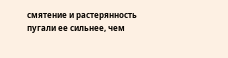смятение и растерянность пугали ее сильнее, чем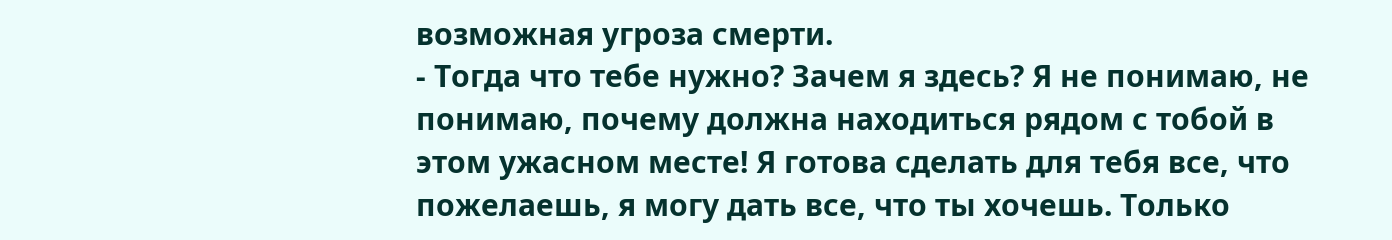возможная угроза смерти.
- Тогда что тебе нужно? Зачем я здесь? Я не понимаю, не понимаю, почему должна находиться рядом с тобой в этом ужасном месте! Я готова сделать для тебя все, что пожелаешь, я могу дать все, что ты хочешь. Только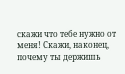скажи что тебе нужно от меня! Скажи, наконец, почему ты держишь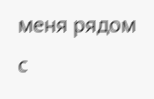меня рядом с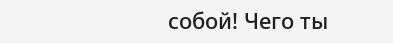собой! Чего ты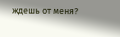ждешь от меня?